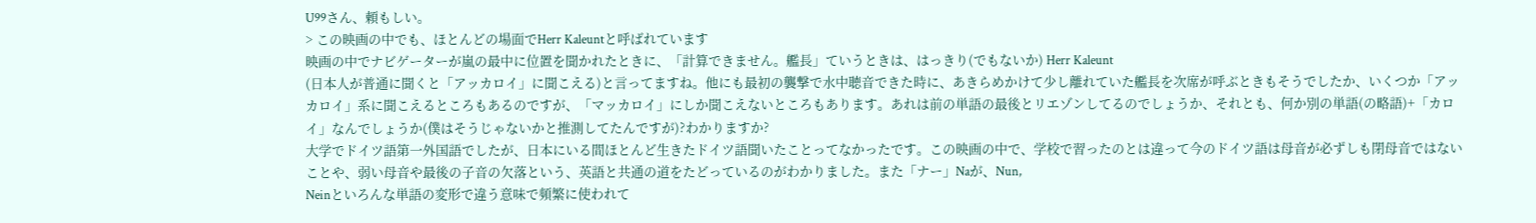U99さん、頼もしい。
> この映画の中でも、ほとんどの場面でHerr Kaleuntと呼ばれています
映画の中でナビゲーターが嵐の最中に位置を聞かれたときに、「計算できません。艦長」ていうときは、はっきり(でもないか) Herr Kaleunt
(日本人が普通に聞くと「アッカロイ」に聞こえる)と言ってますね。他にも最初の襲撃で水中聴音できた時に、あきらめかけて少し離れていた艦長を次席が呼ぶときもそうでしたか、いくつか「アッカロイ」系に聞こえるところもあるのですが、「マッカロイ」にしか聞こえないところもあります。あれは前の単語の最後とリエゾンしてるのでしょうか、それとも、何か別の単語(の略語)+「カロイ」なんでしょうか(僕はそうじゃないかと推測してたんですが)?わかりますか?
大学でドイツ語第一外国語でしたが、日本にいる間ほとんど生きたドイツ語聞いたことってなかったです。この映画の中で、学校で習ったのとは違って今のドイツ語は母音が必ずしも閉母音ではないことや、弱い母音や最後の子音の欠落という、英語と共通の道をたどっているのがわかりました。また「ナー」Naが、Nun,
Neinといろんな単語の変形で違う意味で頻繁に使われて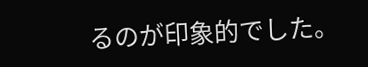るのが印象的でした。